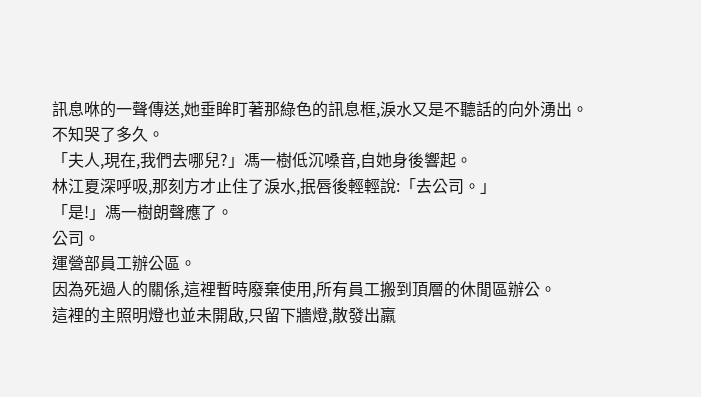訊息咻的一聲傳送,她垂眸盯著那綠色的訊息框,淚水又是不聽話的向外湧出。
不知哭了多久。
「夫人,現在,我們去哪兒?」馮一樹低沉嗓音,自她身後響起。
林江夏深呼吸,那刻方才止住了淚水,抿唇後輕輕說:「去公司。」
「是!」馮一樹朗聲應了。
公司。
運營部員工辦公區。
因為死過人的關係,這裡暫時廢棄使用,所有員工搬到頂層的休閒區辦公。
這裡的主照明燈也並未開啟,只留下牆燈,散發出羸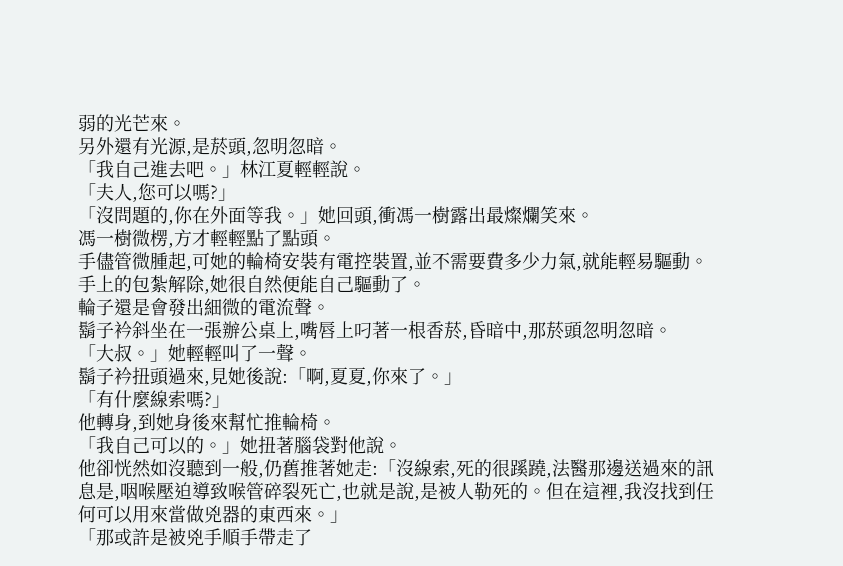弱的光芒來。
另外還有光源,是菸頭,忽明忽暗。
「我自己進去吧。」林江夏輕輕說。
「夫人,您可以嗎?」
「沒問題的,你在外面等我。」她回頭,衝馮一樹露出最燦爛笑來。
馮一樹微楞,方才輕輕點了點頭。
手儘管微腫起,可她的輪椅安裝有電控裝置,並不需要費多少力氣,就能輕易驅動。
手上的包紮解除,她很自然便能自己驅動了。
輪子還是會發出細微的電流聲。
鬍子衿斜坐在一張辦公桌上,嘴唇上叼著一根香菸,昏暗中,那菸頭忽明忽暗。
「大叔。」她輕輕叫了一聲。
鬍子衿扭頭過來,見她後說:「啊,夏夏,你來了。」
「有什麼線索嗎?」
他轉身,到她身後來幫忙推輪椅。
「我自己可以的。」她扭著腦袋對他說。
他卻恍然如沒聽到一般,仍舊推著她走:「沒線索,死的很蹊蹺,法醫那邊送過來的訊息是,咽喉壓迫導致喉管碎裂死亡,也就是說,是被人勒死的。但在這裡,我沒找到任何可以用來當做兇器的東西來。」
「那或許是被兇手順手帶走了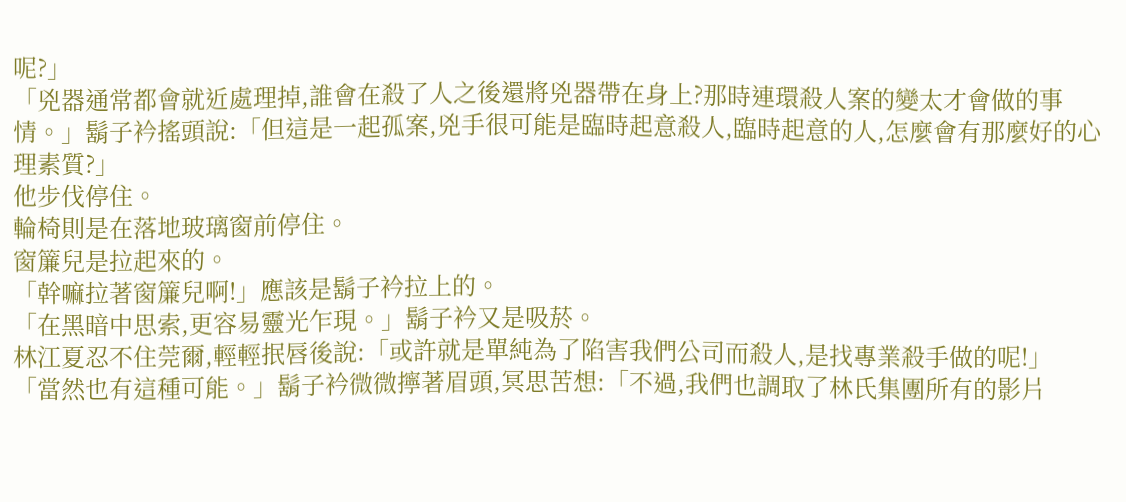呢?」
「兇器通常都會就近處理掉,誰會在殺了人之後還將兇器帶在身上?那時連環殺人案的變太才會做的事情。」鬍子衿搖頭說:「但這是一起孤案,兇手很可能是臨時起意殺人,臨時起意的人,怎麼會有那麼好的心理素質?」
他步伐停住。
輪椅則是在落地玻璃窗前停住。
窗簾兒是拉起來的。
「幹嘛拉著窗簾兒啊!」應該是鬍子衿拉上的。
「在黑暗中思索,更容易靈光乍現。」鬍子衿又是吸菸。
林江夏忍不住莞爾,輕輕抿唇後說:「或許就是單純為了陷害我們公司而殺人,是找專業殺手做的呢!」
「當然也有這種可能。」鬍子衿微微擰著眉頭,冥思苦想:「不過,我們也調取了林氏集團所有的影片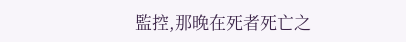監控,那晚在死者死亡之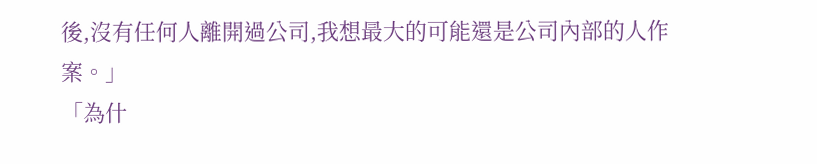後,沒有任何人離開過公司,我想最大的可能還是公司內部的人作案。」
「為什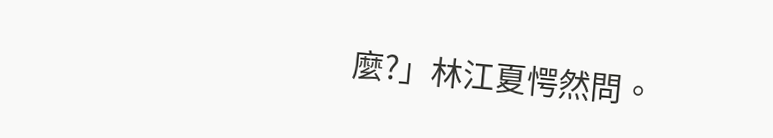麼?」林江夏愕然問。